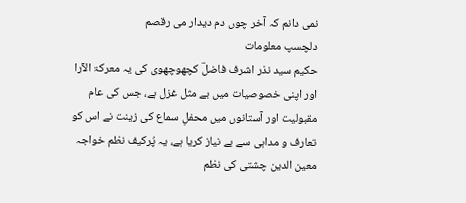نمی دانم کہ آخر چوں دم دیدار می رقصم
دلچسپ معلومات
حکیم سید نذر اشرف فاضلؔ کچھوچھوی کی یہ معرکۃ الآرا اور اپنی خصوصیات میں بے مثل غزل ہے، جس کی عام مقبولیت اور آستانوں میں محفلِ سماع کی زینت نے اس کو تعارف و مداہی سے بے نیاز کریا ہے، یہ پُرکیف نظم خواجہ معین الدین چشتی کی نظم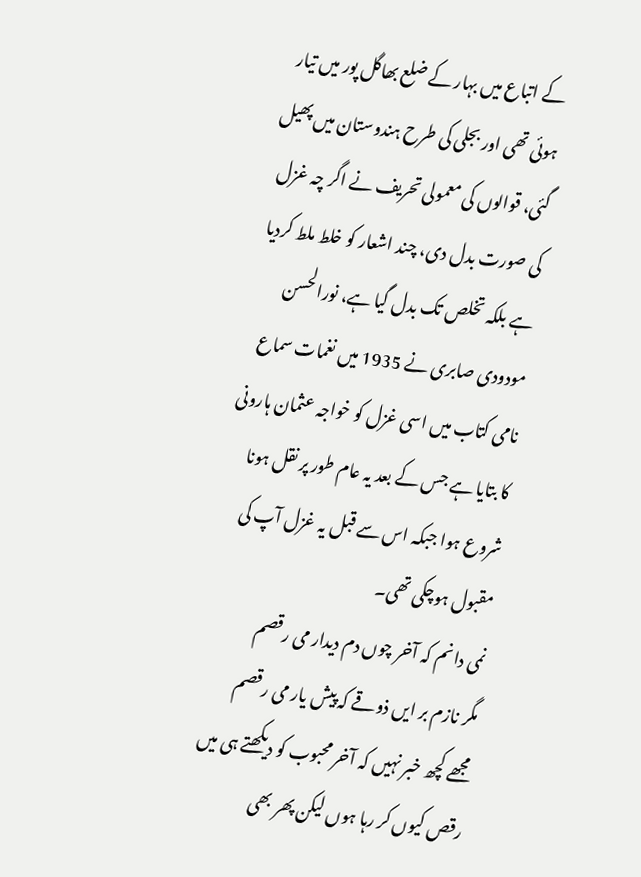کے اتباع میں بہار کے ضلع بھاگل پور میں تیار ہوئی تھی اور بجلی کی طرح ہندوستان میں پھیل گئی، قوالوں کی معمولی تحریف نے اگر چہ غزل کی صورت بدل دی، چند اشعار کو خلط ملط کردیا ہے بلکہ تخلص تک بدل گیا ہے، نورالحسن مودودی صابری نے 1935 میں نغمات سماع نامی کتاب میں اسی غزل کو خواجہ عثمان ہارونی کا بتایا ہے جس کے بعد یہ عام طور پر نقل ہونا شروع ہوا جبکہ اس سے قبل یہ غزل آپ کی مقبول ہوچکی تھی۔
نمی دانم کہ آخر چوں دم دیدار می رقصم
مگر نازم بر ایں ذوقے کہ پیش یار می رقصم
مجھے کچھ خبر نہیں کہ آخر محبوب کو دیکھتے ہی میں رقص کیوں کر رہا ہوں لیکن پھر بھی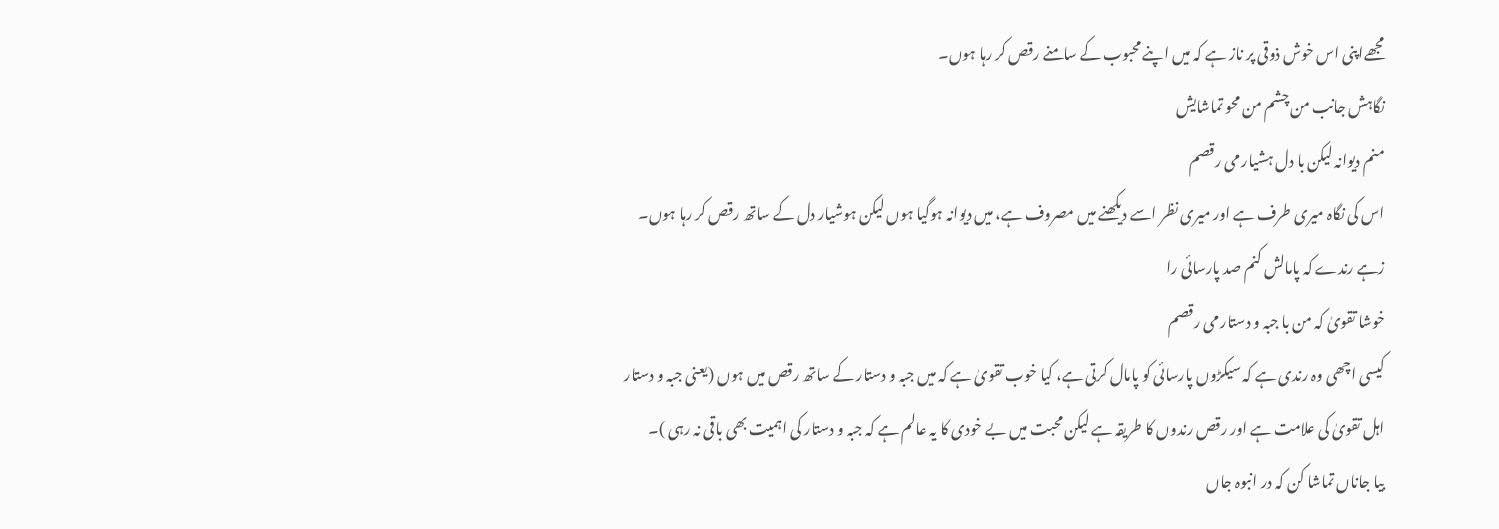مجھےاپنی اس خوش ذوقی پر ناز ہے کہ میں اپنے محبوب کے سامنے رقص کر رہا ہوں۔
نگاہش جانب من چشم من محو تماشایش
منم دیوانہ لیکن با دل ہشیار می رقصم
اس کی نگاہ میری طرف ہے اور میری نظر اسے دیکھنے میں مصروف ہے، میں دیوانہ ہوگیا ہوں لیکن ہوشیار دل کے ساتھ رقص کر رہا ہوں۔
زہے رندے کہ پامالش کنم صد پارسائی را
خوشا تقویٰ کہ من با جبہ و دستار می رقصم
کیسی اچھی وہ رندی ہے کہ سیکڑوں پارسائی کو پامال کرتی ہے، کیا خوب تقویٰ ہے کہ میں جبہ و دستار کے ساتھ رقص میں ہوں (یعنی جبہ و دستار اہل تقویٰ کی علامت ہے اور رقص رندوں کا طریقہ ہے لیکن محبت میں بے خودی کا یہ عالم ہے کہ جبہ و دستار کی اہمیت بھی باقی نہ رہی )۔
بیا جاناں تماشا کن کہ در انبوہ جاں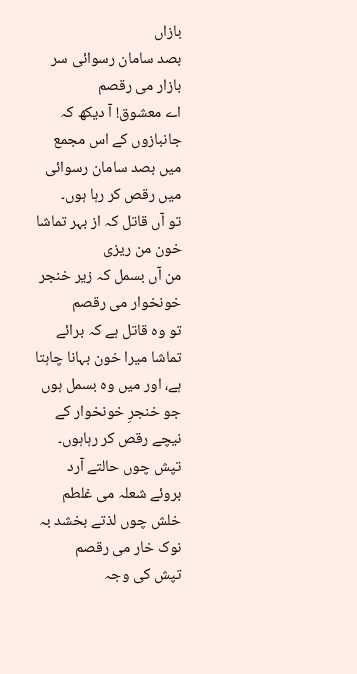بازاں
بصد سامان رسوائی سر بازار می رقصم
اے معشوق! آ دیکھ کہ جانبازوں کے اس مجمع میں بصد سامان رسوائی میں رقص کر رہا ہوں۔
تو آں قاتل کہ از بہر تماشا خون من ریزی
من آں بسمل کہ زیر خنجر خونخوار می رقصم
تو وہ قاتل ہے کہ برائے تماشا میرا خون بہانا چاہتا ہے، اور میں وہ بسمل ہوں جو خنجرِ خونخوار کے نیچے رقص کر رہاہوں۔
تپش چوں حالتے آرد بروئے شعلہ می غلطم
خلش چوں لذتے بخشد بہ نوک خار می رقصم
تپش کی وجہ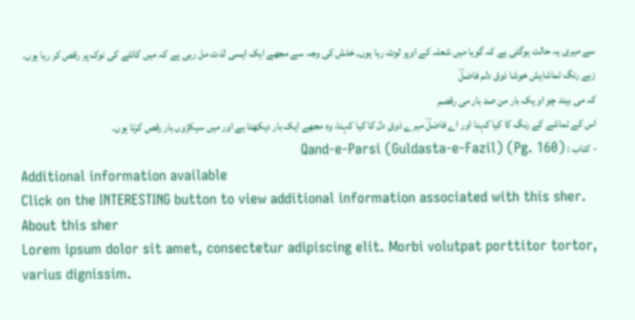سے میری یہ حالت ہوگئی ہے کہ گویا میں شعلہ کے اوپر لوٹ رہا ہوں, خلش کی وجہ سے مجھے ایک ایسی لذت مل رہی ہے کہ میں کانٹے کی نوک پر رقص کر رہا ہوں۔
زہے رنگ تماشایش خوشا ذوق دلم فاضلؔ
کہ می بیند چو او یک بار من صد بار می رقصم
اس کے تماشے کے رنگ کا کیا کہنا اور اے فاضلؔ میرے ذوقِ دل کا کیا کہنا، وہ مجھے ایک بار دیکھتا ہے اور میں سیکڑوں بار رقص کرتا ہوں۔
- کتاب : Qand-e-Parsi (Guldasta-e-Fazil) (Pg. 160)
Additional information available
Click on the INTERESTING button to view additional information associated with this sher.
About this sher
Lorem ipsum dolor sit amet, consectetur adipiscing elit. Morbi volutpat porttitor tortor, varius dignissim.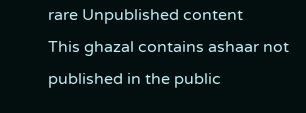rare Unpublished content
This ghazal contains ashaar not published in the public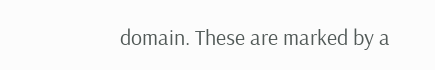domain. These are marked by a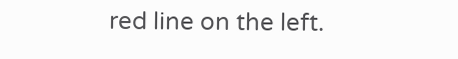red line on the left.